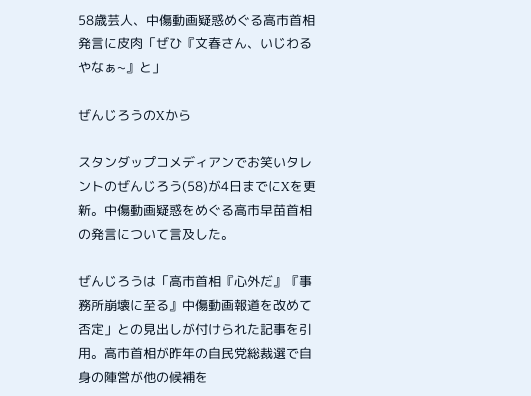58歳芸人、中傷動画疑惑めぐる高市首相発言に皮肉「ぜひ『文春さん、いじわるやなぁ~』と」

ぜんじろうのXから

スタンダップコメディアンでお笑いタレントのぜんじろう(58)が4日までにXを更新。中傷動画疑惑をめぐる高市早苗首相の発言について言及した。

ぜんじろうは「高市首相『心外だ』『事務所崩壊に至る』中傷動画報道を改めて否定」との見出しが付けられた記事を引用。高市首相が昨年の自民党総裁選で自身の陣営が他の候補を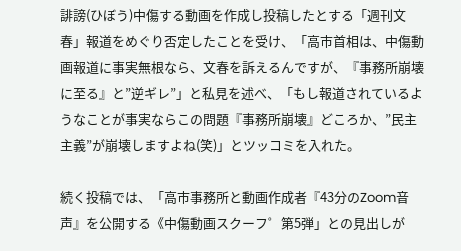誹謗(ひぼう)中傷する動画を作成し投稿したとする「週刊文春」報道をめぐり否定したことを受け、「高市首相は、中傷動画報道に事実無根なら、文春を訴えるんですが、『事務所崩壊に至る』と”逆ギレ”」と私見を述べ、「もし報道されているようなことが事実ならこの問題『事務所崩壊』どころか、”民主主義”が崩壊しますよね(笑)」とツッコミを入れた。

続く投稿では、「高市事務所と動画作成者『43分のZoom音声』を公開する《中傷動画スクーフ゜第5弾」との見出しが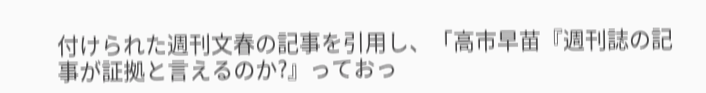付けられた週刊文春の記事を引用し、「高市早苗『週刊誌の記事が証拠と言えるのか?』っておっ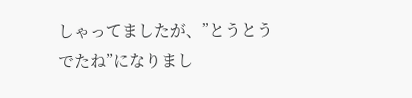しゃってましたが、”とうとうでたね”になりまし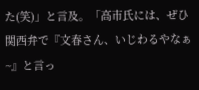た(笑)」と言及。「高市氏には、ぜひ関西弁で『文春さん、いじわるやなぁ~』と言っ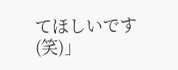てほしいです(笑)」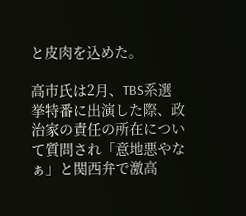と皮肉を込めた。

高市氏は2月、TBS系選挙特番に出演した際、政治家の責任の所在について質問され「意地悪やなぁ」と関西弁で激高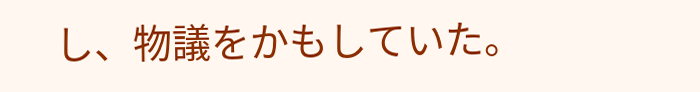し、物議をかもしていた。